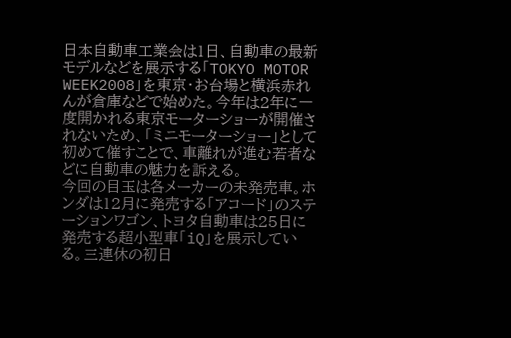日本自動車工業会は1日、自動車の最新モデルなどを展示する「TOKYO MOTOR WEEK2008」を東京・お台場と横浜赤れんが倉庫などで始めた。今年は2年に一度開かれる東京モーターショーが開催されないため、「ミニモーターショー」として初めて催すことで、車離れが進む若者などに自動車の魅力を訴える。
今回の目玉は各メーカーの未発売車。ホンダは12月に発売する「アコード」のステーションワゴン、トヨタ自動車は25日に発売する超小型車「iQ」を展示している。三連休の初日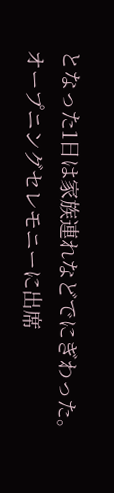となった1日は家族連れなどでにぎわった。
オープニングセレモニーに出席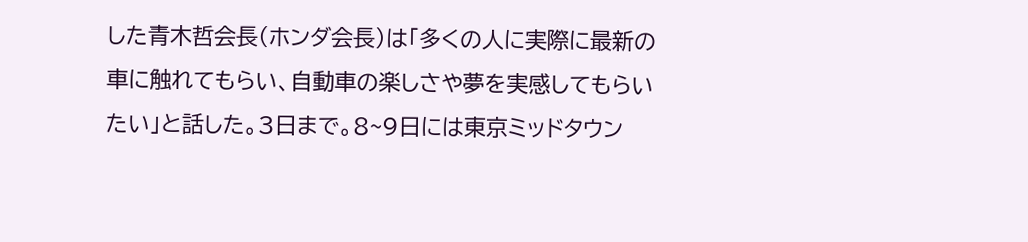した青木哲会長(ホンダ会長)は「多くの人に実際に最新の車に触れてもらい、自動車の楽しさや夢を実感してもらいたい」と話した。3日まで。8~9日には東京ミッドタウン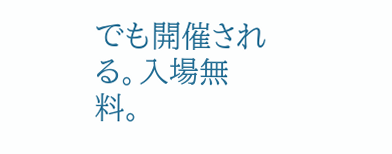でも開催される。入場無料。